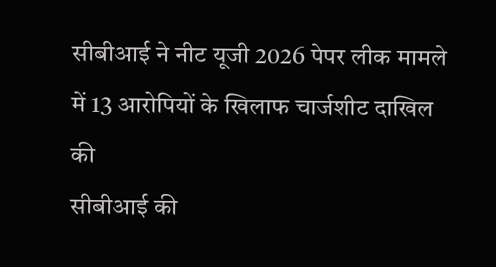सीबीआई ने नीट यूजी 2026 पेपर लीक मामले में 13 आरोपियों के खिलाफ चार्जशीट दाखिल की
सीबीआई की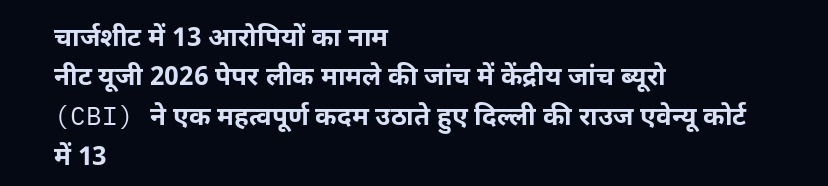चार्जशीट में 13 आरोपियों का नाम
नीट यूजी 2026 पेपर लीक मामले की जांच में केंद्रीय जांच ब्यूरो (CBI) ने एक महत्वपूर्ण कदम उठाते हुए दिल्ली की राउज एवेन्यू कोर्ट में 13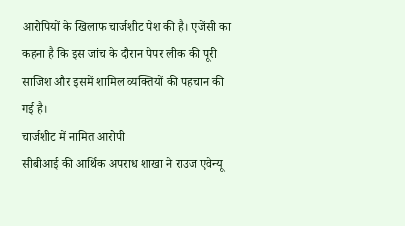आरोपियों के खिलाफ चार्जशीट पेश की है। एजेंसी का कहना है कि इस जांच के दौरान पेपर लीक की पूरी साजिश और इसमें शामिल व्यक्तियों की पहचान की गई है।
चार्जशीट में नामित आरोपी
सीबीआई की आर्थिक अपराध शाखा ने राउज एवेन्यू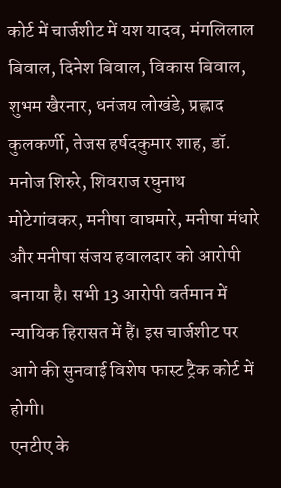कोर्ट में चार्जशीट में यश यादव, मंगलिलाल बिवाल, दिनेश बिवाल, विकास बिवाल, शुभम खैरनार, धनंजय लोखंडे, प्रह्लाद कुलकर्णी, तेजस हर्षदकुमार शाह, डॉ. मनोज शिरुरे, शिवराज रघुनाथ मोटेगांवकर, मनीषा वाघमारे, मनीषा मंधारे और मनीषा संजय हवालदार को आरोपी बनाया है। सभी 13 आरोपी वर्तमान में न्यायिक हिरासत में हैं। इस चार्जशीट पर आगे की सुनवाई विशेष फास्ट ट्रैक कोर्ट में होगी।
एनटीए के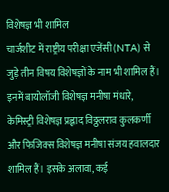विशेषज्ञ भी शामिल
चार्जशीट में राष्ट्रीय परीक्षा एजेंसी (NTA) से जुड़े तीन विषय विशेषज्ञों के नाम भी शामिल हैं। इनमें बायोलॉजी विशेषज्ञ मनीषा मंधारे, केमिस्ट्री विशेषज्ञ प्रह्लाद विठ्ठलराव कुलकर्णी और फिजिक्स विशेषज्ञ मनीषा संजय हवालदार शामिल हैं। इसके अलावा, कई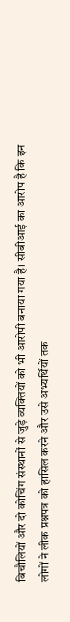बिचौलियों और दो कोचिंग संस्थानों से जुड़े व्यक्तियों को भी आरोपी बनाया गया है। सीबीआई का आरोप है कि इन लोगों ने लीक प्रश्नपत्र को हासिल करने और उसे अभ्यर्थियों तक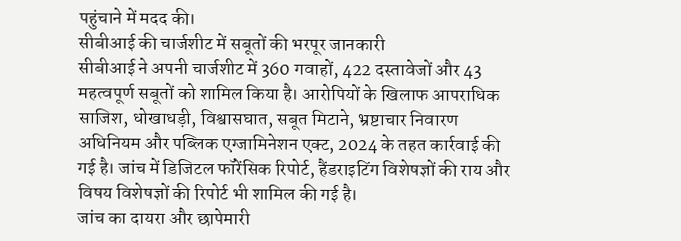पहुंचाने में मदद की।
सीबीआई की चार्जशीट में सबूतों की भरपूर जानकारी
सीबीआई ने अपनी चार्जशीट में 360 गवाहों, 422 दस्तावेजों और 43 महत्वपूर्ण सबूतों को शामिल किया है। आरोपियों के खिलाफ आपराधिक साजिश, धोखाधड़ी, विश्वासघात, सबूत मिटाने, भ्रष्टाचार निवारण अधिनियम और पब्लिक एग्जामिनेशन एक्ट, 2024 के तहत कार्रवाई की गई है। जांच में डिजिटल फॉरेंसिक रिपोर्ट, हैंडराइटिंग विशेषज्ञों की राय और विषय विशेषज्ञों की रिपोर्ट भी शामिल की गई है।
जांच का दायरा और छापेमारी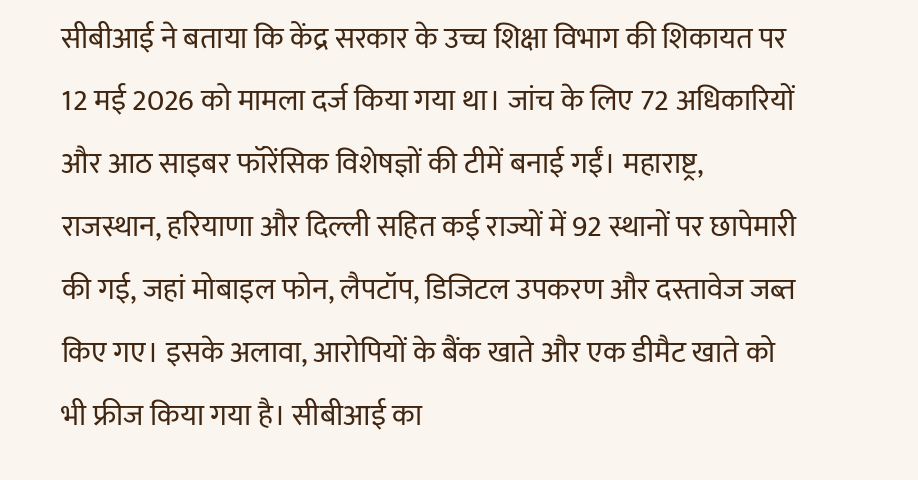सीबीआई ने बताया कि केंद्र सरकार के उच्च शिक्षा विभाग की शिकायत पर 12 मई 2026 को मामला दर्ज किया गया था। जांच के लिए 72 अधिकारियों और आठ साइबर फॉरेंसिक विशेषज्ञों की टीमें बनाई गईं। महाराष्ट्र, राजस्थान, हरियाणा और दिल्ली सहित कई राज्यों में 92 स्थानों पर छापेमारी की गई, जहां मोबाइल फोन, लैपटॉप, डिजिटल उपकरण और दस्तावेज जब्त किए गए। इसके अलावा, आरोपियों के बैंक खाते और एक डीमैट खाते को भी फ्रीज किया गया है। सीबीआई का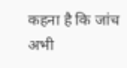कहना है कि जांच अभी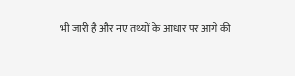भी जारी है और नए तथ्यों के आधार पर आगे की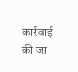कार्रवाई की जा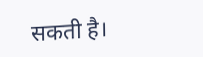सकती है।